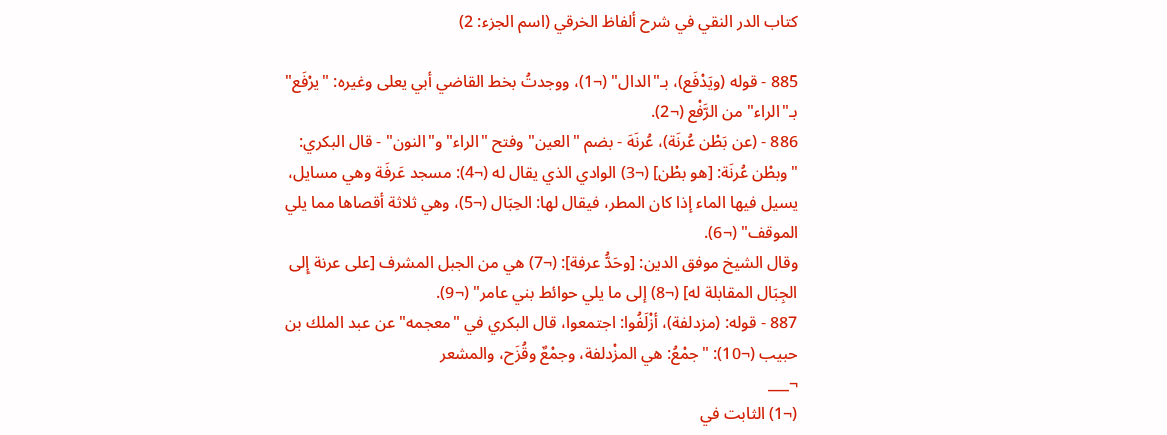كتاب الدر النقي في شرح ألفاظ الخرقي (اسم الجزء: 2)

885 - قوله (ويَدْفَع)، بـ"الدال" (¬1)، ووجدتُ بخط القاضي أبي يعلى وغيره: "يرْفَع" بـ"الراء" من الرَّفْع (¬2).
886 - (عن بَطْن عُرنَة)، عُرنَهَ - بضم "العين" وفتح "الراء" و"النون" - قال البكري: "وبطْن عُرنَة: [هو بطْن] (¬3) الوادي الذي يقال له (¬4): مسجد عَرفَة وهي مسايل، يسيل فيها الماء إذا كان المطر، فيقال لها: الحِبَال (¬5)، وهي ثلاثة أقصاها مما يلي الموقف" (¬6).
وقال الشيخ موفق الدين: [وحَدُّ عرفة]: (¬7) هي من الجبل المشرف [على عرنة إِلى الجِبَال المقابلة له] (¬8) إلى ما يلي حوائط بني عامر" (¬9).
887 - قوله: (مزدلفة)، أزْلَفُوا: اجتمعوا، قال البكري في "معجمه" عن عبد الملك بن حبيب (¬10): "جمْعُ: هي المزْدلفة، وجمْعٌ وقُزَح، والمشعر
¬___
(¬1) الثابت في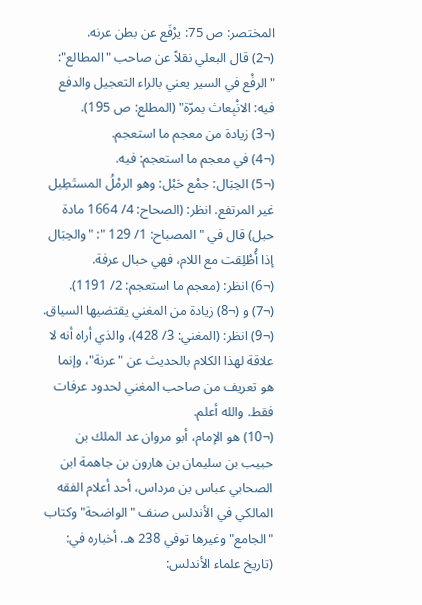المختصر: ص 75: يرْفَع عن بطن عرنه.
(¬2) قال البعلي نقلاً عن صاحب "المطالع": "الرفْع في السير يعني بالراء التعجيل والدفع فيه: الانْبِعاث بمرّة" (المطلع: ص 195).
(¬3) زيادة من معجم ما استعجم.
(¬4) في معجم ما استعجم: فيه.
(¬5) الحِبَال: جمْع حَبْل: وهو الرمْلُ المستَطِيل غير المرتفع. انظر: (الصحاح: 4/ 1664 مادة حبل) قال في "المصباح: 1/ 129 ": "والحِبَال إذا أُطْلِقت مع اللام، فهي حبال عرفة.
(¬6) انظر: (معجم ما استعجم: 2/ 1191).
(¬7) و (¬8) زيادة من المغني يقتضيها السياق.
(¬9) انظر: (المغني: 3/ 428)، والذي أراه أنه لا علاقة لهذا الكلام بالحديث عن "عرنة"، وإنما هو تعريف من صاحب المغني لحدود عرفات فقط. والله أعلم.
(¬10) هو الإمام، أبو مروان عد الملك بن حبيب بن سليمان بن هارون بن جاهمة ابن الصحابي عباس بن مرداس، أحد أعلام الفقه المالكي في الأندلس صنف "الواضحة" وكتاب "الجامع" وغيرها توفي 238 هـ. أخباره في: (تاريخ علماء الأندلس: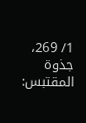1/ 269، جذوة المقتبس: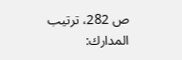ص 282، ترتيب المدارك: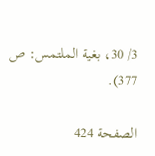3/ 30، بغية الملتمس: ص 377).

الصفحة 424